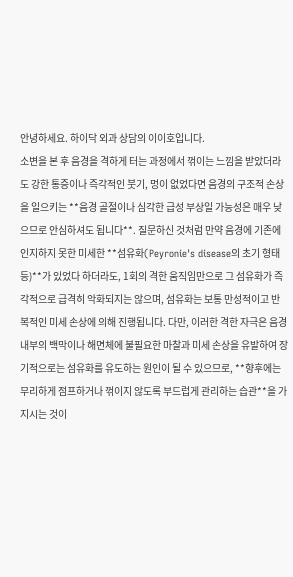안녕하세요. 하이닥 외과 상담의 이이호입니다.
소변을 본 후 음경을 격하게 터는 과정에서 꺾이는 느낌을 받았더라도 강한 통증이나 즉각적인 붓기, 멍이 없었다면 음경의 구조적 손상을 일으키는 **음경 골절이나 심각한 급성 부상일 가능성은 매우 낮으므로 안심하셔도 됩니다**. 질문하신 것처럼 만약 음경에 기존에 인지하지 못한 미세한 **섬유화(Peyronie's disease의 초기 형태 등)**가 있었다 하더라도, 1회의 격한 움직임만으로 그 섬유화가 즉각적으로 급격히 악화되지는 않으며, 섬유화는 보통 만성적이고 반복적인 미세 손상에 의해 진행됩니다. 다만, 이러한 격한 자극은 음경 내부의 백막이나 해면체에 불필요한 마찰과 미세 손상을 유발하여 장기적으로는 섬유화를 유도하는 원인이 될 수 있으므로, **향후에는 무리하게 점프하거나 꺾이지 않도록 부드럽게 관리하는 습관**을 가지시는 것이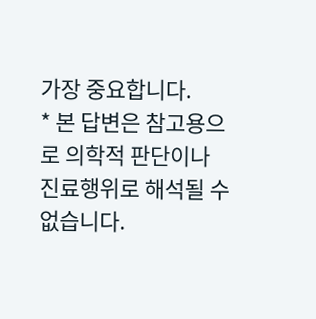가장 중요합니다.
* 본 답변은 참고용으로 의학적 판단이나 진료행위로 해석될 수 없습니다.